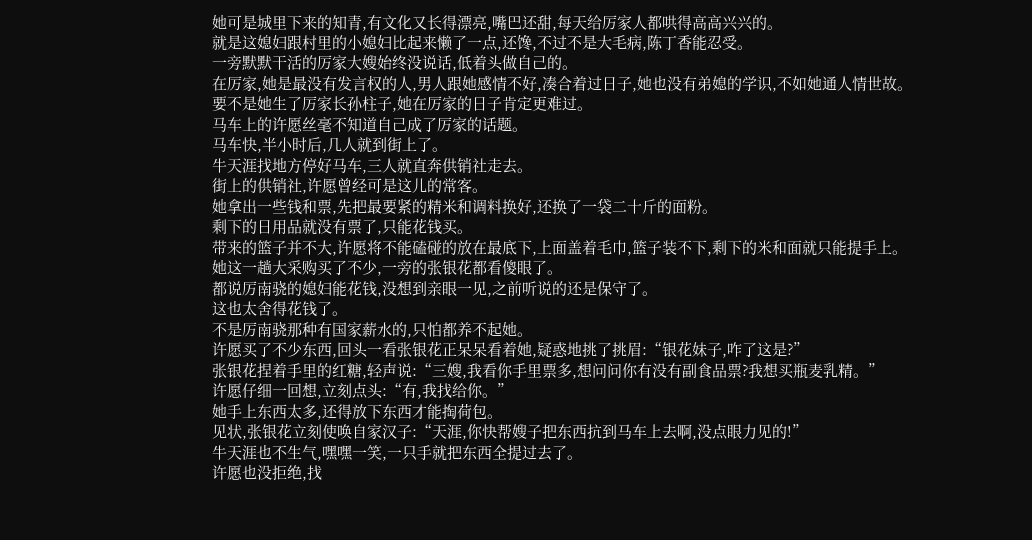她可是城里下来的知青,有文化又长得漂亮,嘴巴还甜,每天给厉家人都哄得高高兴兴的。
就是这媳妇跟村里的小媳妇比起来懒了一点,还馋,不过不是大毛病,陈丁香能忍受。
一旁默默干活的厉家大嫂始终没说话,低着头做自己的。
在厉家,她是最没有发言权的人,男人跟她感情不好,凑合着过日子,她也没有弟媳的学识,不如她通人情世故。
要不是她生了厉家长孙柱子,她在厉家的日子肯定更难过。
马车上的许愿丝毫不知道自己成了厉家的话题。
马车快,半小时后,几人就到街上了。
牛天涯找地方停好马车,三人就直奔供销社走去。
街上的供销社,许愿曾经可是这儿的常客。
她拿出一些钱和票,先把最要紧的精米和调料换好,还换了一袋二十斤的面粉。
剩下的日用品就没有票了,只能花钱买。
带来的篮子并不大,许愿将不能磕碰的放在最底下,上面盖着毛巾,篮子装不下,剩下的米和面就只能提手上。
她这一趟大采购买了不少,一旁的张银花都看傻眼了。
都说厉南骁的媳妇能花钱,没想到亲眼一见,之前听说的还是保守了。
这也太舍得花钱了。
不是厉南骁那种有国家薪水的,只怕都养不起她。
许愿买了不少东西,回头一看张银花正呆呆看着她,疑惑地挑了挑眉:“银花妹子,咋了这是?”
张银花捏着手里的红糖,轻声说:“三嫂,我看你手里票多,想问问你有没有副食品票?我想买瓶麦乳精。”
许愿仔细一回想,立刻点头:“有,我找给你。”
她手上东西太多,还得放下东西才能掏荷包。
见状,张银花立刻使唤自家汉子:“天涯,你快帮嫂子把东西抗到马车上去啊,没点眼力见的!”
牛天涯也不生气,嘿嘿一笑,一只手就把东西全提过去了。
许愿也没拒绝,找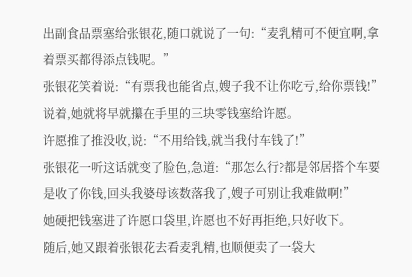出副食品票塞给张银花,随口就说了一句:“麦乳精可不便宜啊,拿着票买都得添点钱呢。”
张银花笑着说:“有票我也能省点,嫂子我不让你吃亏,给你票钱!”
说着,她就将早就攥在手里的三块零钱塞给许愿。
许愿推了推没收,说:“不用给钱,就当我付车钱了!”
张银花一听这话就变了脸色,急道:“那怎么行?都是邻居搭个车要是收了你钱,回头我婆母该数落我了,嫂子可别让我难做啊!”
她硬把钱塞进了许愿口袋里,许愿也不好再拒绝,只好收下。
随后,她又跟着张银花去看麦乳精,也顺便卖了一袋大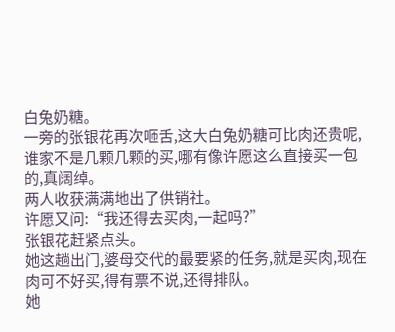白兔奶糖。
一旁的张银花再次咂舌,这大白兔奶糖可比肉还贵呢,谁家不是几颗几颗的买,哪有像许愿这么直接买一包的,真阔绰。
两人收获满满地出了供销社。
许愿又问:“我还得去买肉,一起吗?”
张银花赶紧点头。
她这趟出门,婆母交代的最要紧的任务,就是买肉,现在肉可不好买,得有票不说,还得排队。
她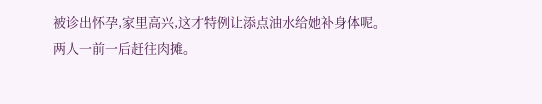被诊出怀孕,家里高兴,这才特例让添点油水给她补身体呢。
两人一前一后赶往肉摊。